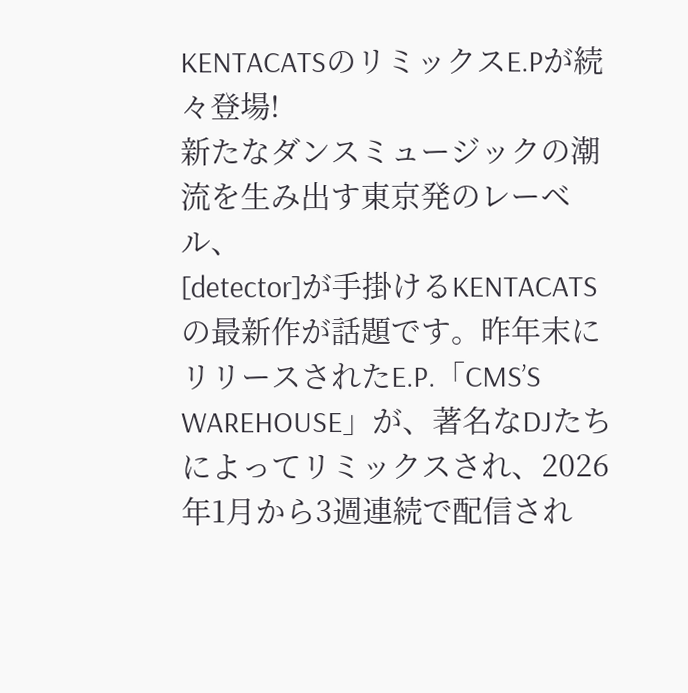KENTACATSのリミックスE.Pが続々登場!
新たなダンスミュージックの潮流を生み出す東京発のレーベル、
[detector]が手掛けるKENTACATSの最新作が話題です。昨年末にリリースされたE.P.「CMS’S WAREHOUSE」が、著名なDJたちによってリミックスされ、2026年1月から3週連続で配信され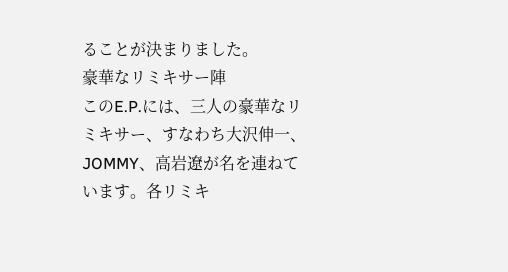ることが決まりました。
豪華なリミキサー陣
このE.P.には、三人の豪華なリミキサー、すなわち大沢伸一、JOMMY、高岩遼が名を連ねています。各リミキ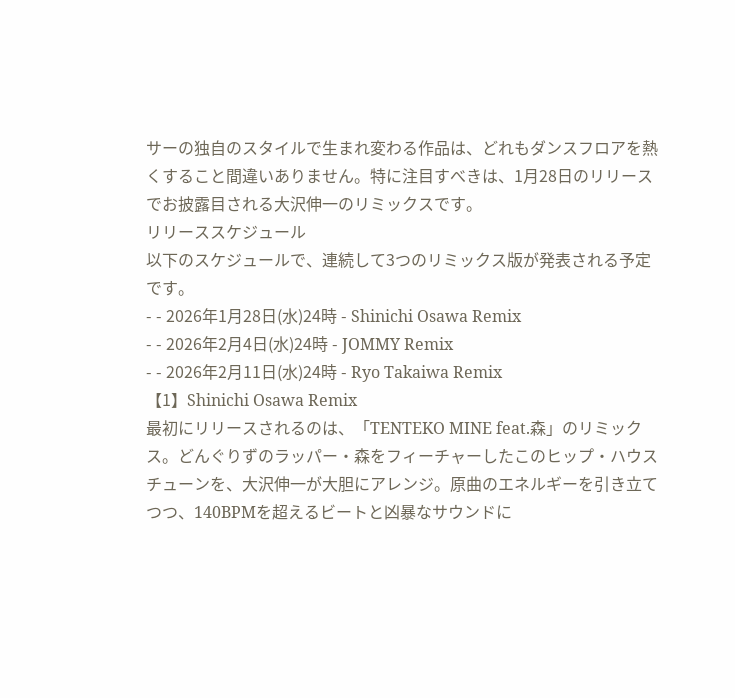サーの独自のスタイルで生まれ変わる作品は、どれもダンスフロアを熱くすること間違いありません。特に注目すべきは、1月28日のリリースでお披露目される大沢伸一のリミックスです。
リリーススケジュール
以下のスケジュールで、連続して3つのリミックス版が発表される予定です。
- - 2026年1月28日(水)24時 - Shinichi Osawa Remix
- - 2026年2月4日(水)24時 - JOMMY Remix
- - 2026年2月11日(水)24時 - Ryo Takaiwa Remix
【1】Shinichi Osawa Remix
最初にリリースされるのは、「TENTEKO MINE feat.森」のリミックス。どんぐりずのラッパー・森をフィーチャーしたこのヒップ・ハウスチューンを、大沢伸一が大胆にアレンジ。原曲のエネルギーを引き立てつつ、140BPMを超えるビートと凶暴なサウンドに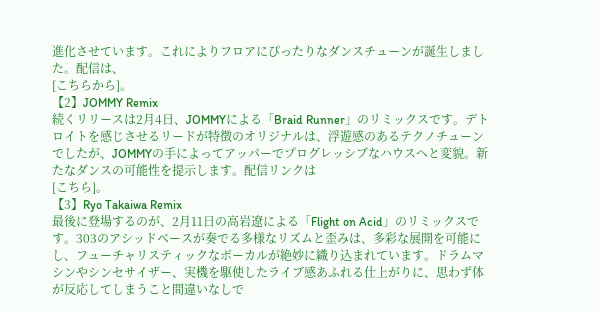進化させています。これによりフロアにぴったりなダンスチューンが誕生しました。配信は、
[こちらから]。
【2】JOMMY Remix
続くリリースは2月4日、JOMMYによる「Braid Runner」のリミックスです。デトロイトを感じさせるリードが特徴のオリジナルは、浮遊感のあるテクノチューンでしたが、JOMMYの手によってアッパーでプログレッシブなハウスへと変貌。新たなダンスの可能性を提示します。配信リンクは
[こちら]。
【3】Ryo Takaiwa Remix
最後に登場するのが、2月11日の高岩遼による「Flight on Acid」のリミックスです。303のアシッドベースが奏でる多様なリズムと歪みは、多彩な展開を可能にし、フューチャリスティックなボーカルが絶妙に織り込まれています。ドラムマシンやシンセサイザー、実機を駆使したライブ感あふれる仕上がりに、思わず体が反応してしまうこと間違いなしで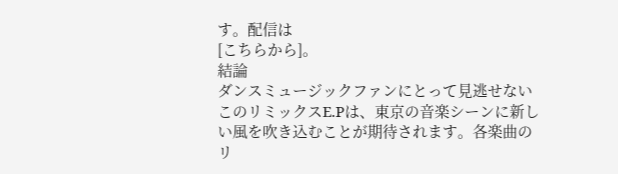す。配信は
[こちらから]。
結論
ダンスミュージックファンにとって見逃せないこのリミックスE.Pは、東京の音楽シーンに新しい風を吹き込むことが期待されます。各楽曲のリ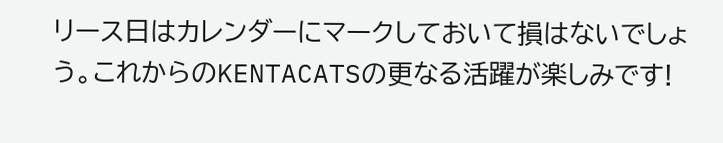リース日はカレンダーにマークしておいて損はないでしょう。これからのKENTACATSの更なる活躍が楽しみです!